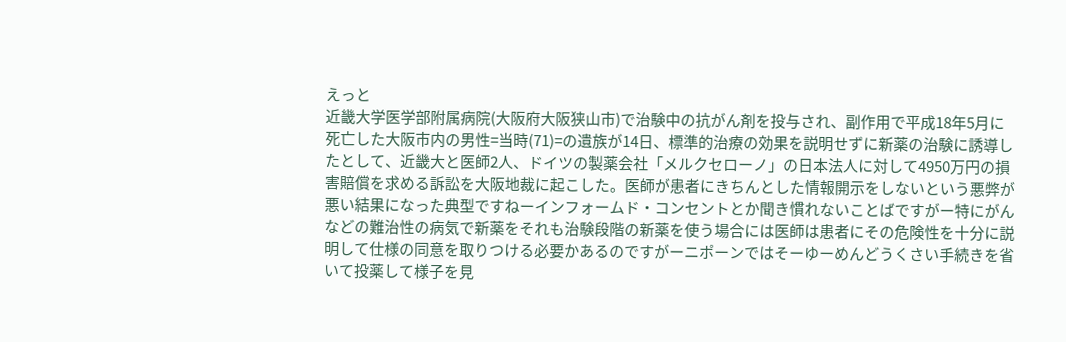えっと
近畿大学医学部附属病院(大阪府大阪狭山市)で治験中の抗がん剤を投与され、副作用で平成18年5月に死亡した大阪市内の男性=当時(71)=の遺族が14日、標準的治療の効果を説明せずに新薬の治験に誘導したとして、近畿大と医師2人、ドイツの製薬会社「メルクセローノ」の日本法人に対して4950万円の損害賠償を求める訴訟を大阪地裁に起こした。医師が患者にきちんとした情報開示をしないという悪弊が悪い結果になった典型ですねーインフォームド・コンセントとか聞き慣れないことばですがー特にがんなどの難治性の病気で新薬をそれも治験段階の新薬を使う場合には医師は患者にその危険性を十分に説明して仕様の同意を取りつける必要かあるのですがーニポーンではそーゆーめんどうくさい手続きを省いて投薬して様子を見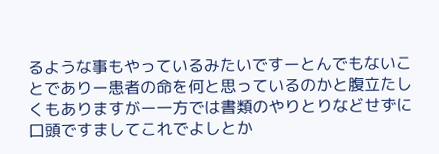るような事もやっているみたいですーとんでもないことでありー患者の命を何と思っているのかと腹立たしくもありますがー一方では書類のやりとりなどせずに口頭ですましてこれでよしとか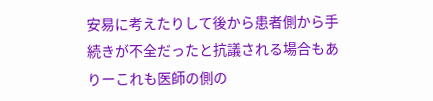安易に考えたりして後から患者側から手続きが不全だったと抗議される場合もありーこれも医師の側の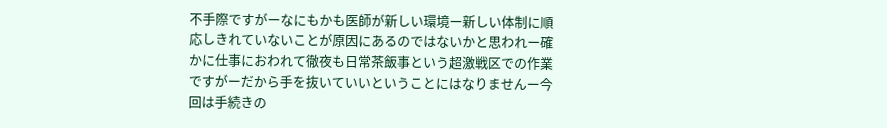不手際ですがーなにもかも医師が新しい環境ー新しい体制に順応しきれていないことが原因にあるのではないかと思われー確かに仕事におわれて徹夜も日常茶飯事という超激戦区での作業ですがーだから手を抜いていいということにはなりませんー今回は手続きの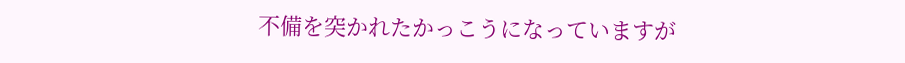不備を突かれたかっこうになっていますが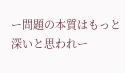ー問題の本質はもっと深いと思われー